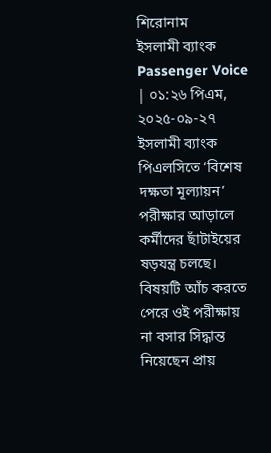শিরোনাম
ইসলামী ব্যাংক
Passenger Voice | ০১:২৬ পিএম, ২০২৫-০৯-২৭
ইসলামী ব্যাংক পিএলসিতে ‘বিশেষ দক্ষতা মূল্যায়ন’ পরীক্ষার আড়ালে কর্মীদের ছাঁটাইয়ের ষড়যন্ত্র চলছে। বিষয়টি আঁচ করতে পেরে ওই পরীক্ষায় না বসার সিদ্ধান্ত নিয়েছেন প্রায়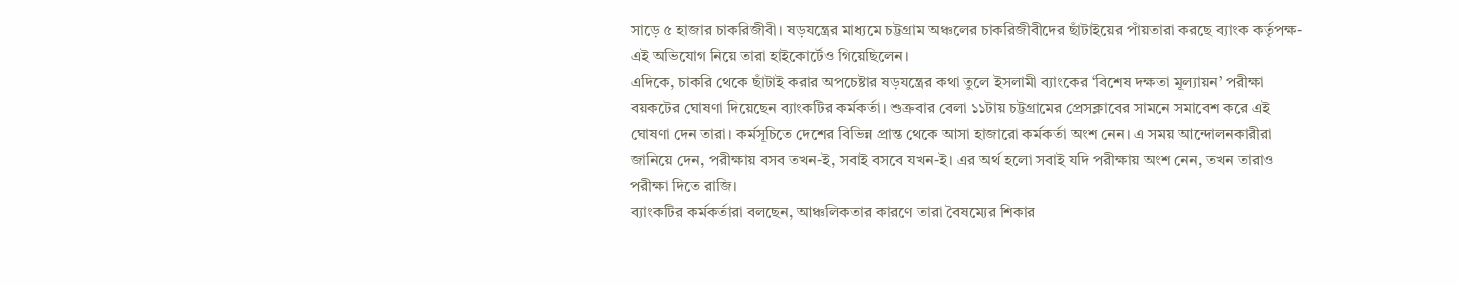সাড়ে ৫ হাজার চাকরিজীবী। ষড়যন্ত্রের মাধ্যমে চট্টগ্রাম অঞ্চলের চাকরিজীবীদের ছাঁটাইয়ের পাঁয়তারা করছে ব্যাংক কর্তৃপক্ষ- এই অভিযোগ নিয়ে তারা হাইকোর্টেও গিয়েছিলেন।
এদিকে, চাকরি থেকে ছাঁটাই করার অপচেষ্টার ষড়যন্ত্রের কথা তুলে ইসলামী ব্যাংকের ‘বিশেষ দক্ষতা মূল্যায়ন’ পরীক্ষা বয়কটের ঘোষণা দিয়েছেন ব্যাংকটির কর্মকর্তা। শুক্রবার বেলা ১১টায় চট্টগ্রামের প্রেসক্লাবের সামনে সমাবেশ করে এই ঘোষণা দেন তারা। কর্মসূচিতে দেশের বিভিন্ন প্রান্ত থেকে আসা হাজারো কর্মকর্তা অংশ নেন। এ সময় আন্দোলনকারীরা জানিয়ে দেন, পরীক্ষায় বসব তখন-ই, সবাই বসবে যখন-ই। এর অর্থ হলো সবাই যদি পরীক্ষায় অংশ নেন, তখন তারাও পরীক্ষা দিতে রাজি।
ব্যাংকটির কর্মকর্তারা বলছেন, আঞ্চলিকতার কারণে তারা বৈষম্যের শিকার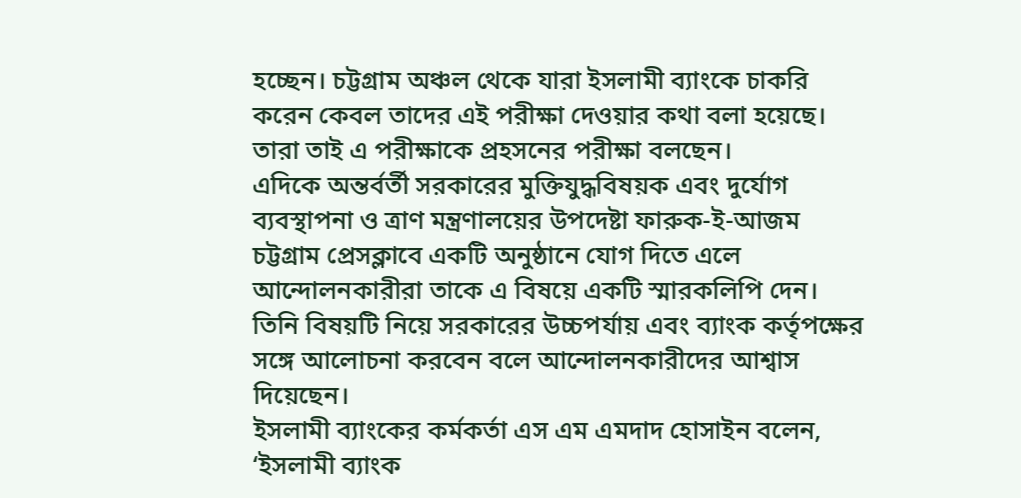হচ্ছেন। চট্টগ্রাম অঞ্চল থেকে যারা ইসলামী ব্যাংকে চাকরি করেন কেবল তাদের এই পরীক্ষা দেওয়ার কথা বলা হয়েছে। তারা তাই এ পরীক্ষাকে প্রহসনের পরীক্ষা বলছেন।
এদিকে অন্তর্বর্তী সরকারের মুক্তিযুদ্ধবিষয়ক এবং দুর্যোগ ব্যবস্থাপনা ও ত্রাণ মন্ত্রণালয়ের উপদেষ্টা ফারুক-ই-আজম চট্টগ্রাম প্রেসক্লাবে একটি অনুষ্ঠানে যোগ দিতে এলে আন্দোলনকারীরা তাকে এ বিষয়ে একটি স্মারকলিপি দেন। তিনি বিষয়টি নিয়ে সরকারের উচ্চপর্যায় এবং ব্যাংক কর্তৃপক্ষের সঙ্গে আলোচনা করবেন বলে আন্দোলনকারীদের আশ্বাস দিয়েছেন।
ইসলামী ব্যাংকের কর্মকর্তা এস এম এমদাদ হোসাইন বলেন, ‘ইসলামী ব্যাংক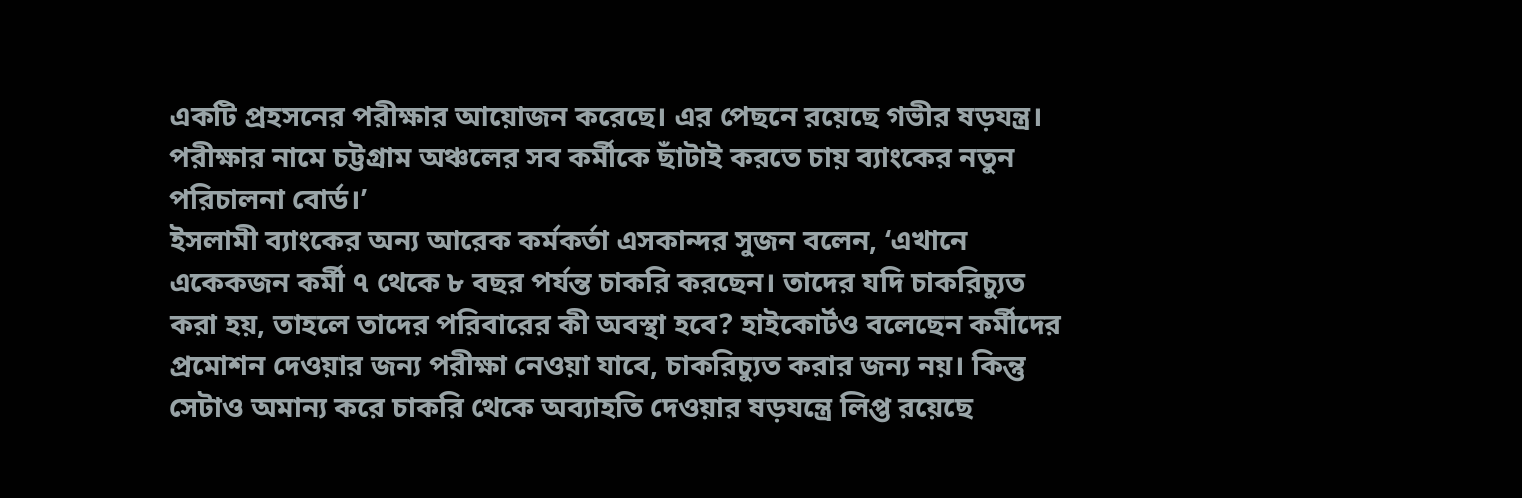একটি প্রহসনের পরীক্ষার আয়োজন করেছে। এর পেছনে রয়েছে গভীর ষড়যন্ত্র। পরীক্ষার নামে চট্টগ্রাম অঞ্চলের সব কর্মীকে ছাঁটাই করতে চায় ব্যাংকের নতুন পরিচালনা বোর্ড।’
ইসলামী ব্যাংকের অন্য আরেক কর্মকর্তা এসকান্দর সুজন বলেন, ‘এখানে একেকজন কর্মী ৭ থেকে ৮ বছর পর্যন্ত চাকরি করছেন। তাদের যদি চাকরিচ্যুত করা হয়, তাহলে তাদের পরিবারের কী অবস্থা হবে? হাইকোর্টও বলেছেন কর্মীদের প্রমোশন দেওয়ার জন্য পরীক্ষা নেওয়া যাবে, চাকরিচ্যুত করার জন্য নয়। কিন্তু সেটাও অমান্য করে চাকরি থেকে অব্যাহতি দেওয়ার ষড়যন্ত্রে লিপ্ত রয়েছে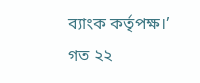ব্যাংক কর্তৃপক্ষ।’
গত ২২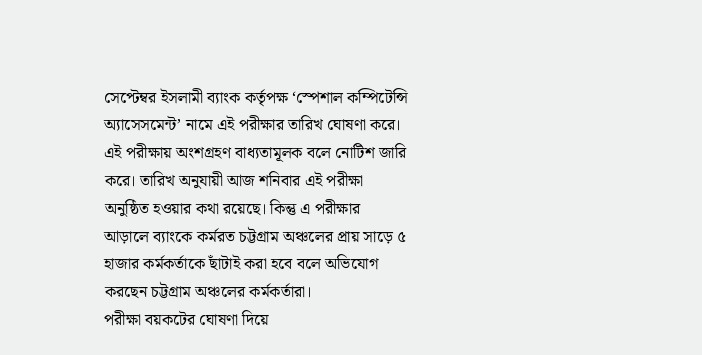সেপ্টেম্বর ইসলামী ব্যাংক কর্তৃপক্ষ ‘স্পেশাল কম্পিটেন্সি অ্যাসেসমেন্ট’ নামে এই পরীক্ষার তারিখ ঘোষণা করে। এই পরীক্ষায় অংশগ্রহণ বাধ্যতামূলক বলে নোটিশ জারি করে। তারিখ অনুযায়ী আজ শনিবার এই পরীক্ষা অনুষ্ঠিত হওয়ার কথা রয়েছে। কিন্তু এ পরীক্ষার আড়ালে ব্যাংকে কর্মরত চট্টগ্রাম অঞ্চলের প্রায় সাড়ে ৫ হাজার কর্মকর্তাকে ছাঁটাই করা হবে বলে অভিযোগ করছেন চট্টগ্রাম অঞ্চলের কর্মকর্তারা।
পরীক্ষা বয়কটের ঘোষণা দিয়ে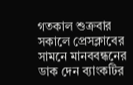গতকাল শুক্রবার সকালে প্রেসক্লাবের সামনে মানববন্ধনের ডাক দেন ব্যাংকটির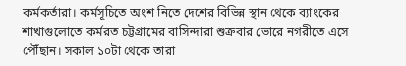কর্মকর্তারা। কর্মসূচিতে অংশ নিতে দেশের বিভিন্ন স্থান থেকে ব্যাংকের শাখাগুলোতে কর্মরত চট্টগ্রামের বাসিন্দারা শুক্রবার ভোরে নগরীতে এসে পৌঁছান। সকাল ১০টা থেকে তারা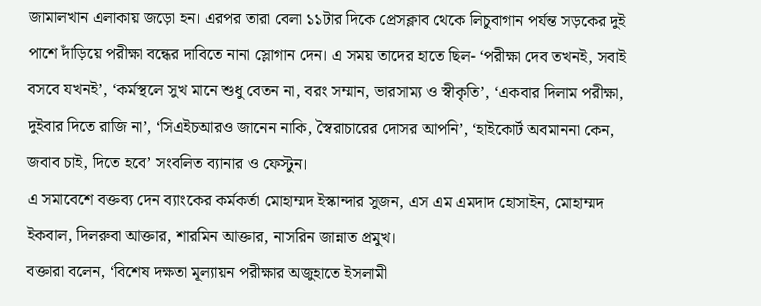জামালখান এলাকায় জড়ো হন। এরপর তারা বেলা ১১টার দিকে প্রেসক্লাব থেকে লিচুবাগান পর্যন্ত সড়কের দুই পাশে দাঁড়িয়ে পরীক্ষা বন্ধের দাবিতে নানা স্লোগান দেন। এ সময় তাদের হাতে ছিল- ‘পরীক্ষা দেব তখনই, সবাই বসবে যখনই’, ‘কর্মস্থলে সুখ মানে শুধু বেতন না, বরং সম্মান, ভারসাম্য ও স্বীকৃতি’, ‘একবার দিলাম পরীক্ষা, দুইবার দিতে রাজি না’, ‘সিএইচআরও জানেন নাকি, স্বৈরাচারের দোসর আপনি’, ‘হাইকোর্ট অবমাননা কেন, জবাব চাই, দিতে হবে’ সংবলিত ব্যানার ও ফেস্টুন।
এ সমাবেশে বক্তব্য দেন ব্যাংকের কর্মকর্তা মোহাম্মদ ইস্কান্দার সুজন, এস এম এমদাদ হোসাইন, মোহাম্মদ ইকবাল, দিলরুবা আক্তার, শারমিন আক্তার, নাসরিন জান্নাত প্রমুখ।
বক্তারা বলেন, ‘বিশেষ দক্ষতা মূল্যায়ন পরীক্ষার অজুহাতে ইসলামী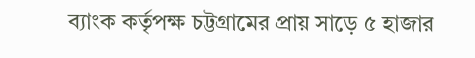ব্যাংক কর্তৃপক্ষ চট্টগ্রামের প্রায় সাড়ে ৫ হাজার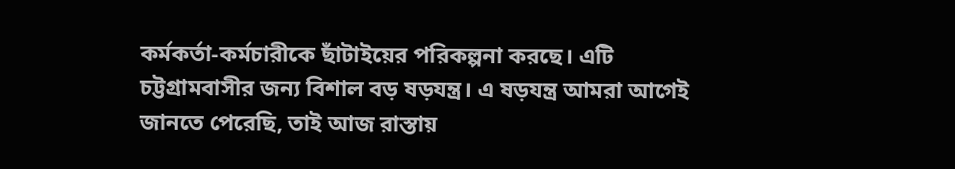কর্মকর্তা-কর্মচারীকে ছাঁটাইয়ের পরিকল্পনা করছে। এটি চট্টগ্রামবাসীর জন্য বিশাল বড় ষড়যন্ত্র। এ ষড়যন্ত্র আমরা আগেই জানতে পেরেছি, তাই আজ রাস্তায়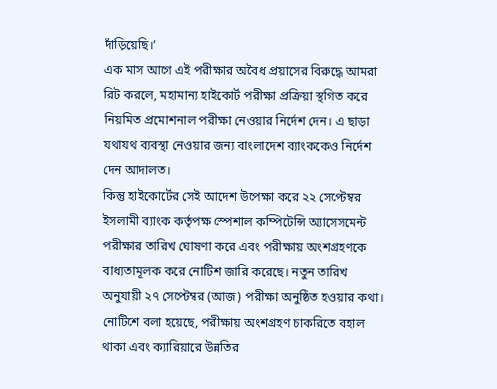দাঁড়িয়েছি।’
এক মাস আগে এই পরীক্ষার অবৈধ প্রয়াসের বিরুদ্ধে আমরা রিট করলে, মহামান্য হাইকোর্ট পরীক্ষা প্রক্রিয়া স্থগিত করে নিয়মিত প্রমোশনাল পরীক্ষা নেওয়ার নির্দেশ দেন। এ ছাড়া যথাযথ ব্যবস্থা নেওয়ার জন্য বাংলাদেশ ব্যাংককেও নির্দেশ দেন আদালত।
কিন্তু হাইকোর্টের সেই আদেশ উপেক্ষা করে ২২ সেপ্টেম্বর ইসলামী ব্যাংক কর্তৃপক্ষ স্পেশাল কম্পিটেন্সি অ্যাসেসমেন্ট পরীক্ষার তারিখ ঘোষণা করে এবং পরীক্ষায় অংশগ্রহণকে বাধ্যতামূলক করে নোটিশ জারি করেছে। নতুন তারিখ অনুযায়ী ২৭ সেপ্টেম্বর (আজ) পরীক্ষা অনুষ্ঠিত হওয়ার কথা। নোটিশে বলা হয়েছে, পরীক্ষায় অংশগ্রহণ চাকরিতে বহাল থাকা এবং ক্যারিয়ারে উন্নতির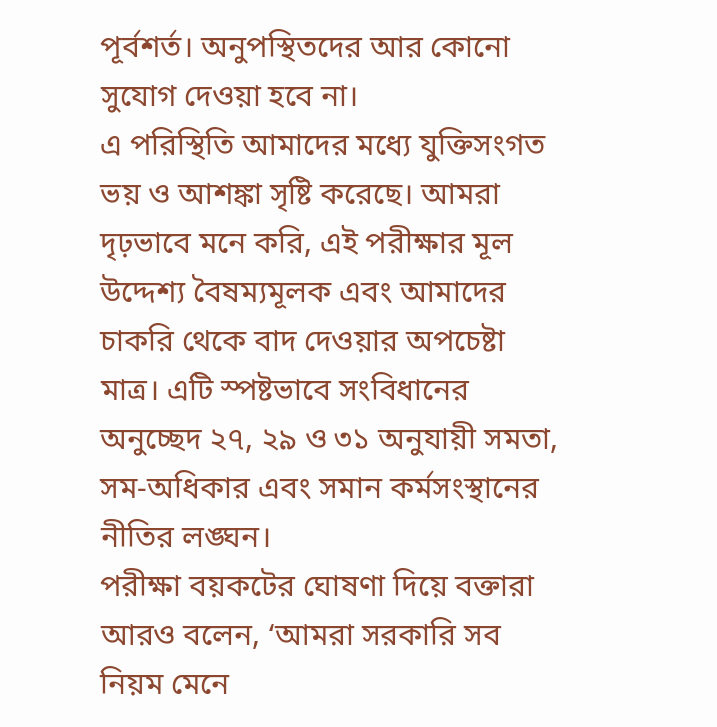পূর্বশর্ত। অনুপস্থিতদের আর কোনো সুযোগ দেওয়া হবে না।
এ পরিস্থিতি আমাদের মধ্যে যুক্তিসংগত ভয় ও আশঙ্কা সৃষ্টি করেছে। আমরা দৃঢ়ভাবে মনে করি, এই পরীক্ষার মূল উদ্দেশ্য বৈষম্যমূলক এবং আমাদের চাকরি থেকে বাদ দেওয়ার অপচেষ্টা মাত্র। এটি স্পষ্টভাবে সংবিধানের অনুচ্ছেদ ২৭, ২৯ ও ৩১ অনুযায়ী সমতা, সম-অধিকার এবং সমান কর্মসংস্থানের নীতির লঙ্ঘন।
পরীক্ষা বয়কটের ঘোষণা দিয়ে বক্তারা আরও বলেন, ‘আমরা সরকারি সব নিয়ম মেনে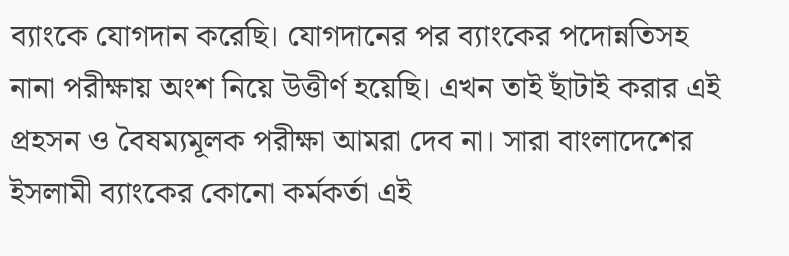ব্যাংকে যোগদান করেছি। যোগদানের পর ব্যাংকের পদোন্নতিসহ নানা পরীক্ষায় অংশ নিয়ে উত্তীর্ণ হয়েছি। এখন তাই ছাঁটাই করার এই প্রহসন ও বৈষম্যমূলক পরীক্ষা আমরা দেব না। সারা বাংলাদেশের ইসলামী ব্যাংকের কোনো কর্মকর্তা এই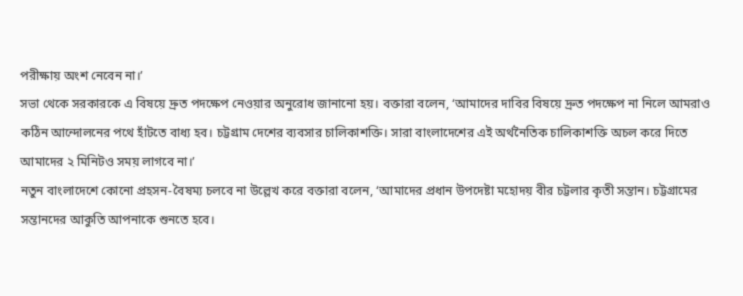পরীক্ষায় অংশ নেবেন না।’
সভা থেকে সরকারকে এ বিষয়ে দ্রুত পদক্ষেপ নেওয়ার অনুরোধ জানানো হয়। বক্তারা বলেন, ‘আমাদের দাবির বিষয়ে দ্রুত পদক্ষেপ না নিলে আমরাও কঠিন আন্দোলনের পথে হাঁটতে বাধ্য হব। চট্টগ্রাম দেশের ব্যবসার চালিকাশক্তি। সারা বাংলাদেশের এই অর্থনৈতিক চালিকাশক্তি অচল করে দিতে আমাদের ২ মিনিটও সময় লাগবে না।’
নতুন বাংলাদেশে কোনো প্রহসন-বৈষম্য চলবে না উল্লেখ করে বক্তারা বলেন, ‘আমাদের প্রধান উপদেষ্টা মহোদয় বীর চট্টলার কৃতী সন্তান। চট্টগ্রামের সন্তানদের আকুতি আপনাকে শুনতে হবে।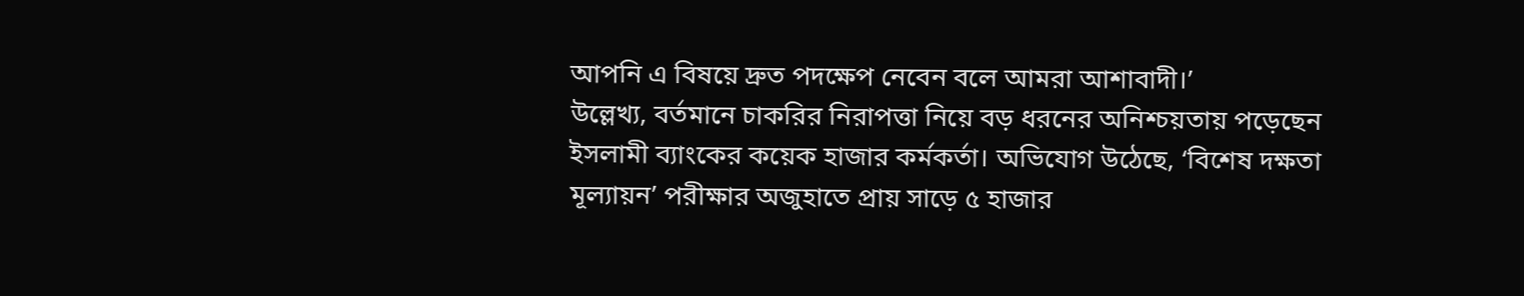আপনি এ বিষয়ে দ্রুত পদক্ষেপ নেবেন বলে আমরা আশাবাদী।’
উল্লেখ্য, বর্তমানে চাকরির নিরাপত্তা নিয়ে বড় ধরনের অনিশ্চয়তায় পড়েছেন ইসলামী ব্যাংকের কয়েক হাজার কর্মকর্তা। অভিযোগ উঠেছে, ‘বিশেষ দক্ষতা মূল্যায়ন’ পরীক্ষার অজুহাতে প্রায় সাড়ে ৫ হাজার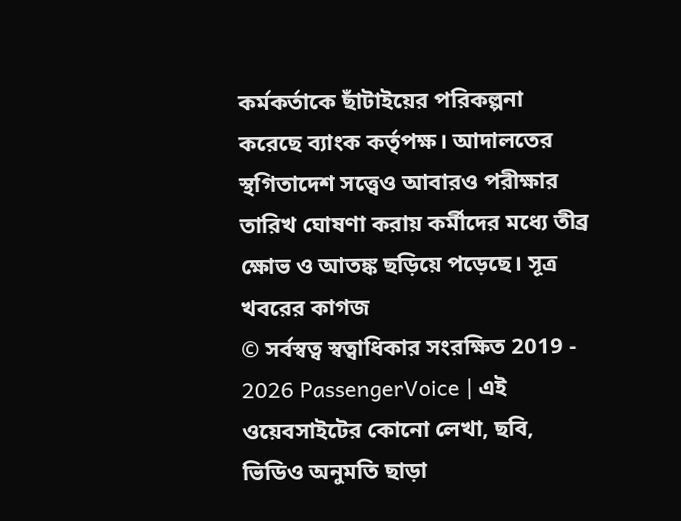কর্মকর্তাকে ছাঁটাইয়ের পরিকল্পনা করেছে ব্যাংক কর্তৃপক্ষ। আদালতের স্থগিতাদেশ সত্ত্বেও আবারও পরীক্ষার তারিখ ঘোষণা করায় কর্মীদের মধ্যে তীব্র ক্ষোভ ও আতঙ্ক ছড়িয়ে পড়েছে। সূত্র খবরের কাগজ
© সর্বস্বত্ব স্বত্বাধিকার সংরক্ষিত 2019 - 2026 PassengerVoice | এই ওয়েবসাইটের কোনো লেখা, ছবি, ভিডিও অনুমতি ছাড়া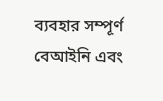ব্যবহার সম্পূর্ণ বেআইনি এবং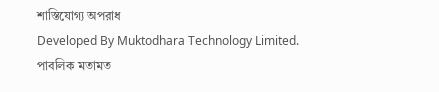শাস্তিযোগ্য অপরাধ
Developed By Muktodhara Technology Limited.
পাবলিক মতামত